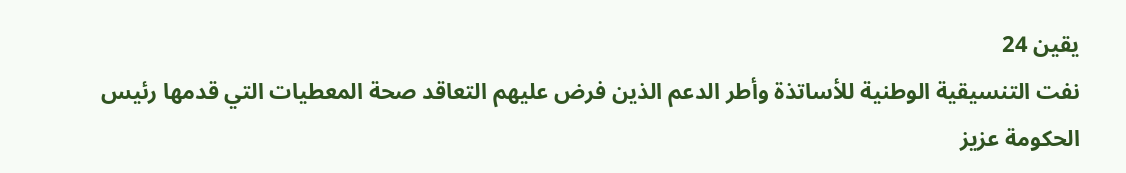يقين 24
نفت التنسيقية الوطنية للأساتذة وأطر الدعم الذين فرض عليهم التعاقد صحة المعطيات التي قدمها رئيس الحكومة عزيز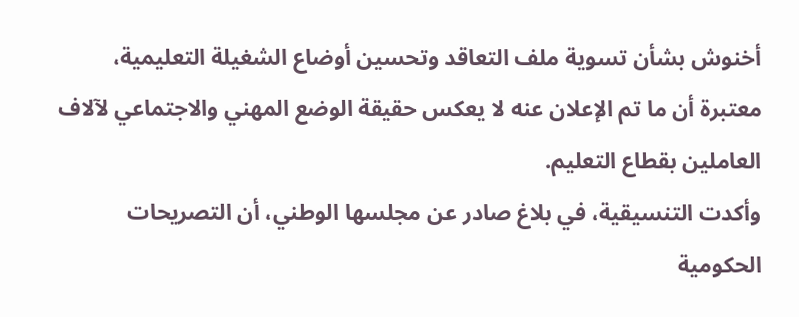أخنوش بشأن تسوية ملف التعاقد وتحسين أوضاع الشغيلة التعليمية، معتبرة أن ما تم الإعلان عنه لا يعكس حقيقة الوضع المهني والاجتماعي لآلاف العاملين بقطاع التعليم.
وأكدت التنسيقية، في بلاغ صادر عن مجلسها الوطني، أن التصريحات الحكومية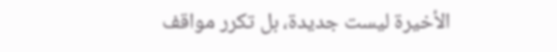الأخيرة ليست جديدة، بل تكرر مواقف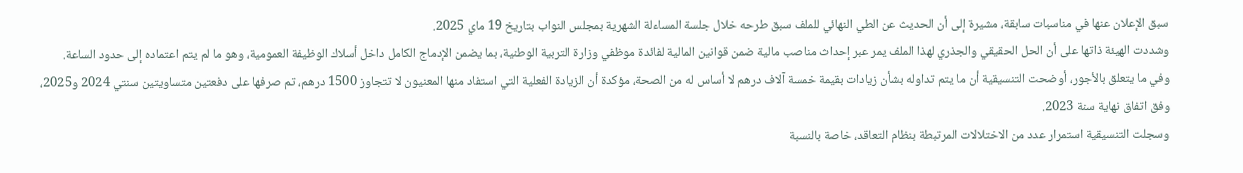سبق الإعلان عنها في مناسبات سابقة، مشيرة إلى أن الحديث عن الطي النهائي للملف سبق طرحه خلال جلسة المساءلة الشهرية بمجلس النواب بتاريخ 19 ماي 2025.
وشددت الهيئة ذاتها على أن الحل الحقيقي والجذري لهذا الملف يمر عبر إحداث مناصب مالية ضمن قوانين المالية لفائدة موظفي وزارة التربية الوطنية، بما يضمن الإدماج الكامل داخل أسلاك الوظيفة العمومية، وهو ما لم يتم اعتماده إلى حدود الساعة.
وفي ما يتعلق بالأجور، أوضحت التنسيقية أن ما يتم تداوله بشأن زيادات بقيمة خمسة آلاف درهم لا أساس له من الصحة، مؤكدة أن الزيادة الفعلية التي استفاد منها المعنيون لا تتجاوز 1500 درهم، تم صرفها على دفعتين متساويتين سنتي 2024 و2025، وفق اتفاق نهاية سنة 2023.
وسجلت التنسيقية استمرار عدد من الاختلالات المرتبطة بنظام التعاقد، خاصة بالنسبة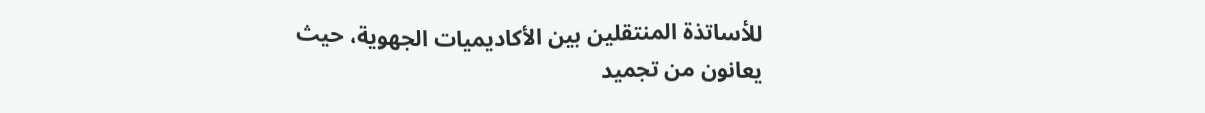للأساتذة المنتقلين بين الأكاديميات الجهوية، حيث يعانون من تجميد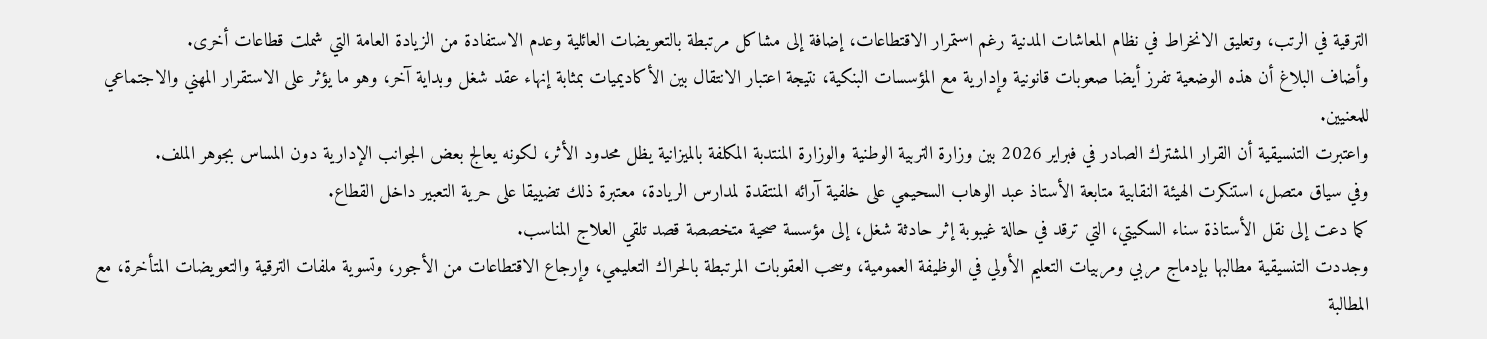الترقية في الرتب، وتعليق الانخراط في نظام المعاشات المدنية رغم استمرار الاقتطاعات، إضافة إلى مشاكل مرتبطة بالتعويضات العائلية وعدم الاستفادة من الزيادة العامة التي شملت قطاعات أخرى.
وأضاف البلاغ أن هذه الوضعية تفرز أيضا صعوبات قانونية وإدارية مع المؤسسات البنكية، نتيجة اعتبار الانتقال بين الأكاديميات بمثابة إنهاء عقد شغل وبداية آخر، وهو ما يؤثر على الاستقرار المهني والاجتماعي للمعنيين.
واعتبرت التنسيقية أن القرار المشترك الصادر في فبراير 2026 بين وزارة التربية الوطنية والوزارة المنتدبة المكلفة بالميزانية يظل محدود الأثر، لكونه يعالج بعض الجوانب الإدارية دون المساس بجوهر الملف.
وفي سياق متصل، استنكرت الهيئة النقابية متابعة الأستاذ عبد الوهاب السحيمي على خلفية آرائه المنتقدة لمدارس الريادة، معتبرة ذلك تضييقا على حرية التعبير داخل القطاع.
كما دعت إلى نقل الأستاذة سناء السكيتي، التي ترقد في حالة غيبوبة إثر حادثة شغل، إلى مؤسسة صحية متخصصة قصد تلقي العلاج المناسب.
وجددت التنسيقية مطالبها بإدماج مربي ومربيات التعليم الأولي في الوظيفة العمومية، وسحب العقوبات المرتبطة بالحراك التعليمي، وإرجاع الاقتطاعات من الأجور، وتسوية ملفات الترقية والتعويضات المتأخرة، مع المطالبة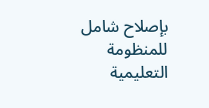بإصلاح شامل للمنظومة التعليمية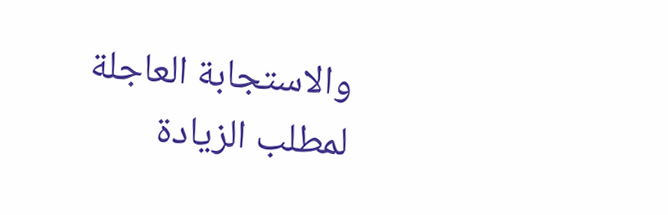والاستجابة العاجلة لمطلب الزيادة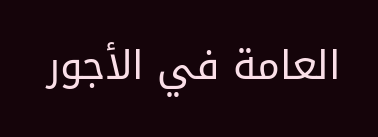العامة في الأجور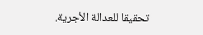تحقيقا للعدالة الأجرية.